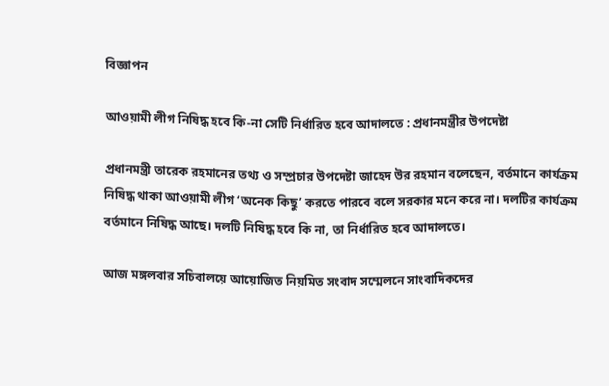বিজ্ঞাপন

আওয়ামী লীগ নিষিদ্ধ হবে কি-না সেটি নির্ধারিত হবে আদালতে : প্রধানমন্ত্রীর উপদেষ্টা

প্রধানমন্ত্রী তারেক রহমানের তথ্য ও সম্প্রচার উপদেষ্টা জাহেদ উর রহমান বলেছেন, বর্তমানে কার্যক্রম নিষিদ্ধ থাকা আওয়ামী লীগ ‘অনেক কিছু’ করতে পারবে বলে সরকার মনে করে না। দলটির কার্যক্রম বর্তমানে নিষিদ্ধ আছে। দলটি নিষিদ্ধ হবে কি না, তা নির্ধারিত হবে আদালতে।

আজ মঙ্গলবার সচিবালয়ে আয়োজিত নিয়মিত সংবাদ সম্মেলনে সাংবাদিকদের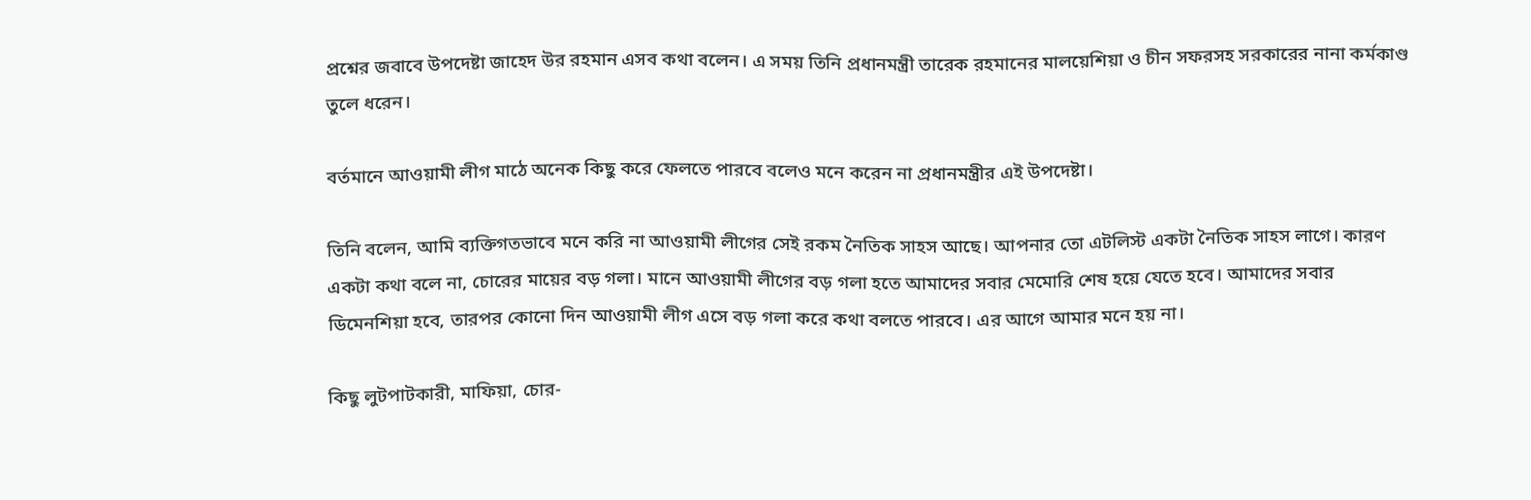প্রশ্নের জবাবে উপদেষ্টা জাহেদ উর রহমান এসব কথা বলেন। এ সময় তিনি প্রধানমন্ত্রী তারেক রহমানের মালয়েশিয়া ও চীন সফরসহ সরকারের নানা কর্মকাণ্ড তুলে ধরেন।

বর্তমানে আওয়ামী লীগ মাঠে অনেক কিছু করে ফেলতে পারবে বলেও মনে করেন না প্রধানমন্ত্রীর এই উপদেষ্টা।

তিনি বলেন, আমি ব্যক্তিগতভাবে মনে করি না আওয়ামী লীগের সেই রকম নৈতিক সাহস আছে। আপনার তো এটলিস্ট একটা নৈতিক সাহস লাগে। কারণ একটা কথা বলে না, চোরের মায়ের বড় গলা। মানে আওয়ামী লীগের বড় গলা হতে আমাদের সবার মেমোরি শেষ হয়ে যেতে হবে। আমাদের সবার ডিমেনশিয়া হবে, তারপর কোনো দিন আওয়ামী লীগ এসে বড় গলা করে কথা বলতে পারবে। এর আগে আমার মনে হয় না।

কিছু লুটপাটকারী, মাফিয়া, চোর-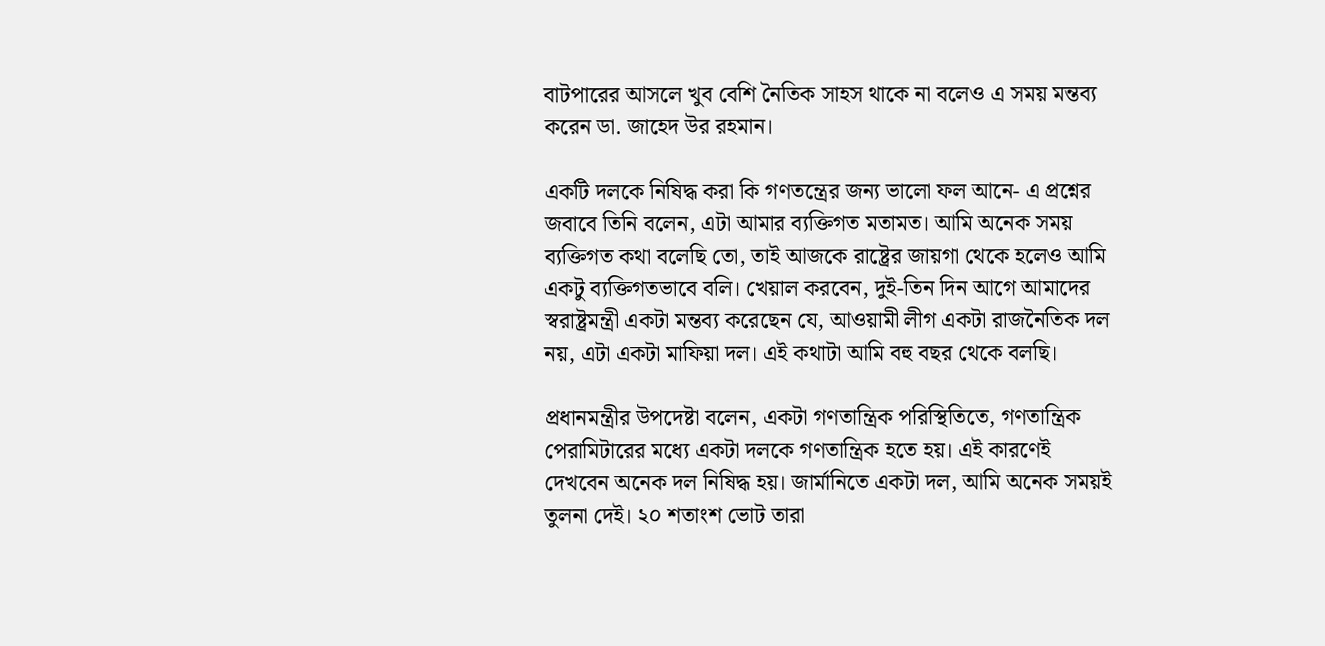বাটপারের আসলে খুব বেশি নৈতিক সাহস থাকে না বলেও এ সময় মন্তব্য করেন ডা. জাহেদ উর রহমান।

একটি দলকে নিষিদ্ধ করা কি গণতন্ত্রের জন্য ভালো ফল আনে- এ প্রশ্নের জবাবে তিনি বলেন, এটা আমার ব্যক্তিগত মতামত। আমি অনেক সময় ব্যক্তিগত কথা বলেছি তো, তাই আজকে রাষ্ট্রের জায়গা থেকে হলেও আমি একটু ব্যক্তিগতভাবে বলি। খেয়াল করবেন, দুই-তিন দিন আগে আমাদের স্বরাষ্ট্রমন্ত্রী একটা মন্তব্য করেছেন যে, আওয়ামী লীগ একটা রাজনৈতিক দল নয়, এটা একটা মাফিয়া দল। এই কথাটা আমি বহু বছর থেকে বলছি।

প্রধানমন্ত্রীর উপদেষ্টা বলেন, একটা গণতান্ত্রিক পরিস্থিতিতে, গণতান্ত্রিক পেরামিটারের মধ্যে একটা দলকে গণতান্ত্রিক হতে হয়। এই কারণেই দেখবেন অনেক দল নিষিদ্ধ হয়। জার্মানিতে একটা দল, আমি অনেক সময়ই তুলনা দেই। ২০ শতাংশ ভোট তারা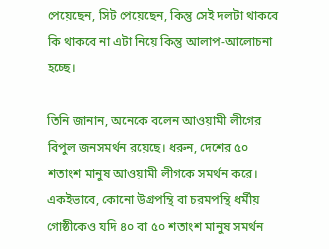পেয়েছেন, সিট পেয়েছেন, কিন্তু সেই দলটা থাকবে কি থাকবে না এটা নিয়ে কিন্তু আলাপ-আলোচনা হচ্ছে।

তিনি জানান, অনেকে বলেন আওয়ামী লীগের বিপুল জনসমর্থন রয়েছে। ধরুন, দেশের ৫০ শতাংশ মানুষ আওয়ামী লীগকে সমর্থন করে। একইভাবে, কোনো উগ্রপন্থি বা চরমপন্থি ধর্মীয় গোষ্ঠীকেও যদি ৪০ বা ৫০ শতাংশ মানুষ সমর্থন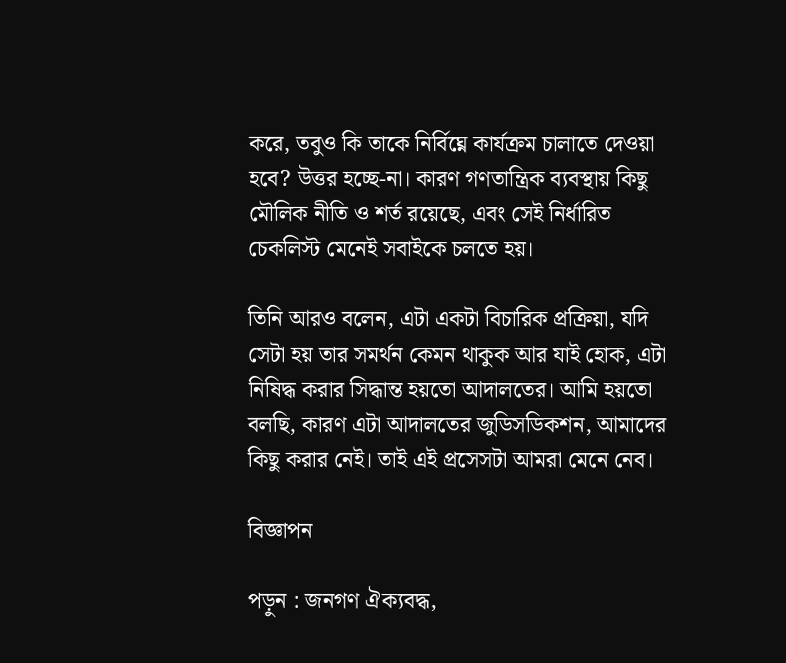করে, তবুও কি তাকে নির্বিঘ্নে কার্যক্রম চালাতে দেওয়া হবে? উত্তর হচ্ছে-না। কারণ গণতান্ত্রিক ব্যবস্থায় কিছু মৌলিক নীতি ও শর্ত রয়েছে, এবং সেই নির্ধারিত চেকলিস্ট মেনেই সবাইকে চলতে হয়।

তিনি আরও বলেন, এটা একটা বিচারিক প্রক্রিয়া, যদি সেটা হয় তার সমর্থন কেমন থাকুক আর যাই হোক, এটা নিষিদ্ধ করার সিদ্ধান্ত হয়তো আদালতের। আমি হয়তো বলছি, কারণ এটা আদালতের জুডিসডিকশন, আমাদের কিছু করার নেই। তাই এই প্রসেসটা আমরা মেনে নেব।

বিজ্ঞাপন

পড়ুন : জনগণ ঐক্যবদ্ধ,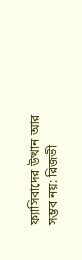ফ্যাসিবাদের উত্থান আর সম্ভব নয়: রিজভী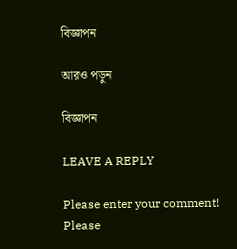বিজ্ঞাপন

আরও পড়ুন

বিজ্ঞাপন

LEAVE A REPLY

Please enter your comment!
Please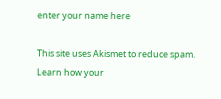enter your name here

This site uses Akismet to reduce spam. Learn how your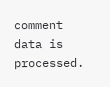comment data is processed.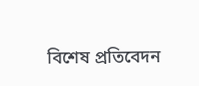বিশেষ প্রতিবেদন